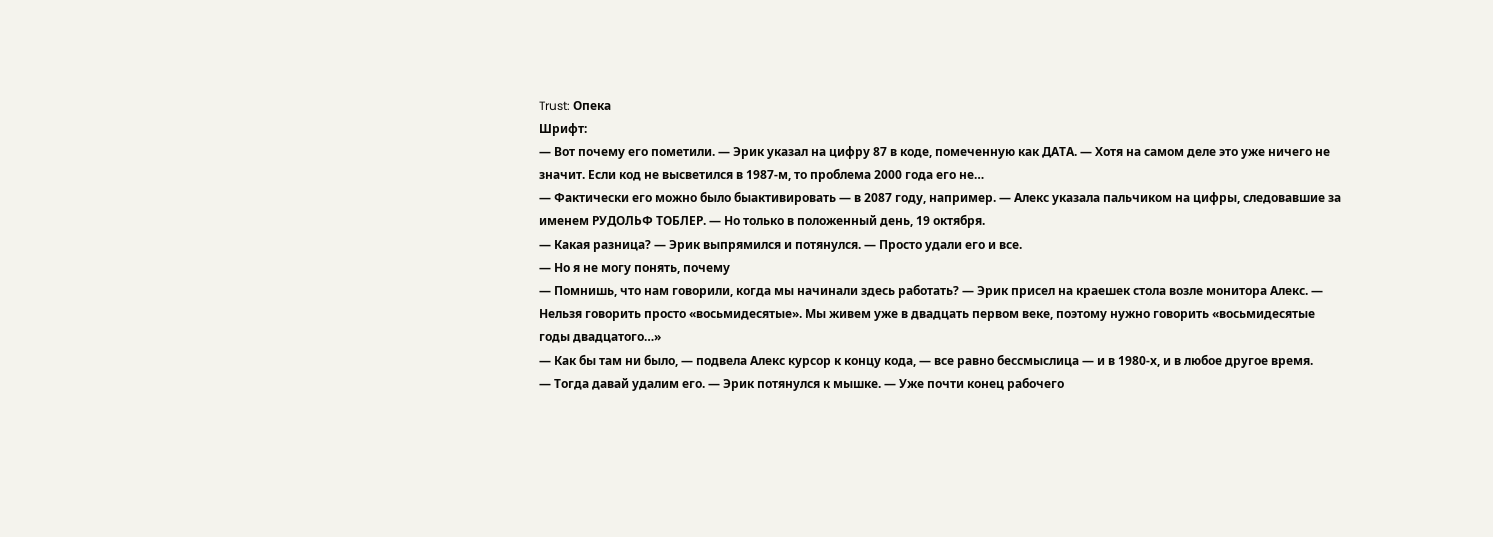Trust: Опека
Шрифт:
— Вот почему его пометили. — Эрик указал на цифру 87 в коде, помеченную как ДАТА. — Хотя на самом деле это уже ничего не значит. Если код не высветился в 1987-м, то проблема 2000 года его не…
— Фактически его можно было быактивировать — в 2087 году, например. — Алекс указала пальчиком на цифры, следовавшие за именем РУДОЛЬФ ТОБЛЕР. — Но только в положенный день, 19 октября.
— Какая разница? — Эрик выпрямился и потянулся. — Просто удали его и все.
— Но я не могу понять, почему
— Помнишь, что нам говорили, когда мы начинали здесь работать? — Эрик присел на краешек стола возле монитора Алекс. — Нельзя говорить просто «восьмидесятые». Мы живем уже в двадцать первом веке, поэтому нужно говорить «восьмидесятые годы двадцатого…»
— Как бы там ни было, — подвела Алекс курсор к концу кода, — все равно бессмыслица — и в 1980-х, и в любое другое время.
— Тогда давай удалим его. — Эрик потянулся к мышке. — Уже почти конец рабочего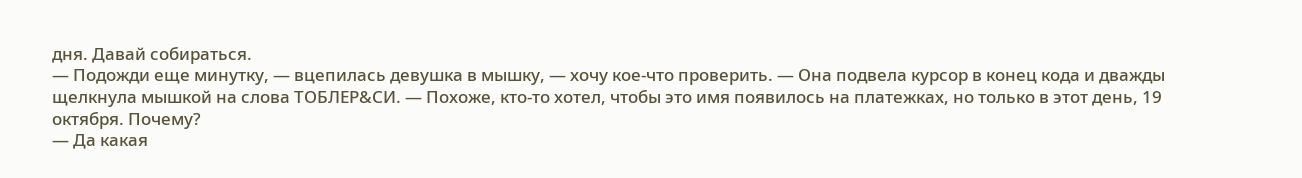дня. Давай собираться.
— Подожди еще минутку, — вцепилась девушка в мышку, — хочу кое-что проверить. — Она подвела курсор в конец кода и дважды щелкнула мышкой на слова ТОБЛЕР&СИ. — Похоже, кто-то хотел, чтобы это имя появилось на платежках, но только в этот день, 19 октября. Почему?
— Да какая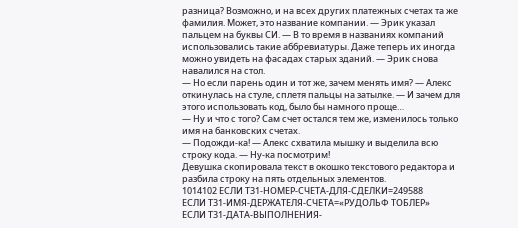разница? Возможно, и на всех других платежных счетах та же фамилия. Может, это название компании. — Эрик указал пальцем на буквы СИ. — В то время в названиях компаний использовались такие аббревиатуры. Даже теперь их иногда можно увидеть на фасадах старых зданий. — Эрик снова навалился на стол.
— Но если парень один и тот же, зачем менять имя? — Алекс откинулась на стуле, сплетя пальцы на затылке. — И зачем для этого использовать код, было бы намного проще…
— Ну и что с того? Сам счет остался тем же, изменилось только имя на банковских счетах.
— Подожди-ка! — Алекс схватила мышку и выделила всю строку кода. — Ну-ка посмотрим!
Девушка скопировала текст в окошко текстового редактора и разбила строку на пять отдельных элементов.
1014102 ЕСЛИ Т31-НОМЕР-СЧЕТА-ДЛЯ-СДЕЛКИ=249588
ЕСЛИ Т31-ИМЯ-ДЕРЖАТЕЛЯ-СЧЕТА=«РУДОЛЬФ ТОБЛЕР»
ЕСЛИ Т31-ДАТА-ВЫПОЛНЕНИЯ-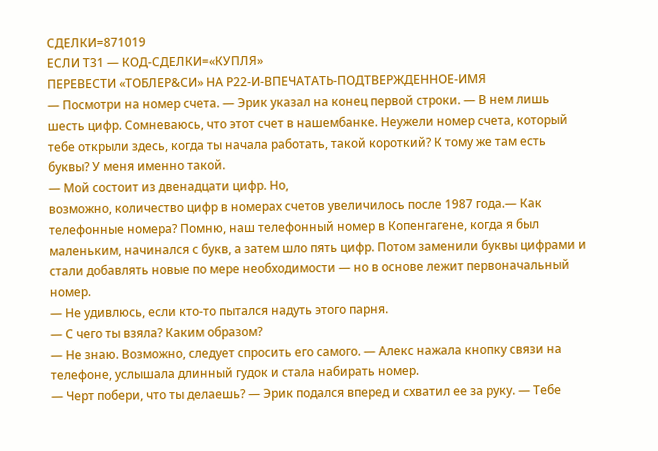СДЕЛКИ=871019
ЕСЛИ Т31 — КОД-СДЕЛКИ=«КУПЛЯ»
ПЕРЕВЕСТИ «ТОБЛЕР&СИ» НА Р22-И-ВПЕЧАТАТЬ-ПОДТВЕРЖДЕННОЕ-ИМЯ
— Посмотри на номер счета. — Эрик указал на конец первой строки. — В нем лишь шесть цифр. Сомневаюсь, что этот счет в нашембанке. Неужели номер счета, который тебе открыли здесь, когда ты начала работать, такой короткий? К тому же там есть буквы? У меня именно такой.
— Мой состоит из двенадцати цифр. Но,
возможно, количество цифр в номерах счетов увеличилось после 1987 года.— Как телефонные номера? Помню, наш телефонный номер в Копенгагене, когда я был маленьким, начинался с букв, а затем шло пять цифр. Потом заменили буквы цифрами и стали добавлять новые по мере необходимости — но в основе лежит первоначальный номер.
— Не удивлюсь, если кто-то пытался надуть этого парня.
— С чего ты взяла? Каким образом?
— Не знаю. Возможно, следует спросить его самого. — Алекс нажала кнопку связи на телефоне, услышала длинный гудок и стала набирать номер.
— Черт побери, что ты делаешь? — Эрик подался вперед и схватил ее за руку. — Тебе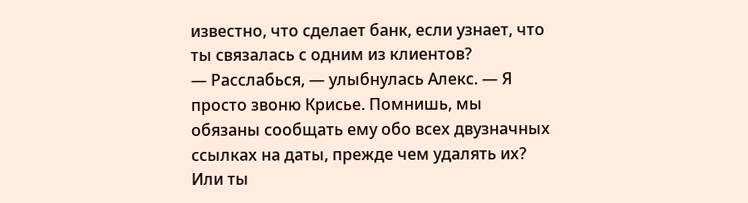известно, что сделает банк, если узнает, что ты связалась с одним из клиентов?
— Расслабься, — улыбнулась Алекс. — Я просто звоню Крисье. Помнишь, мы обязаны сообщать ему обо всех двузначных ссылках на даты, прежде чем удалять их? Или ты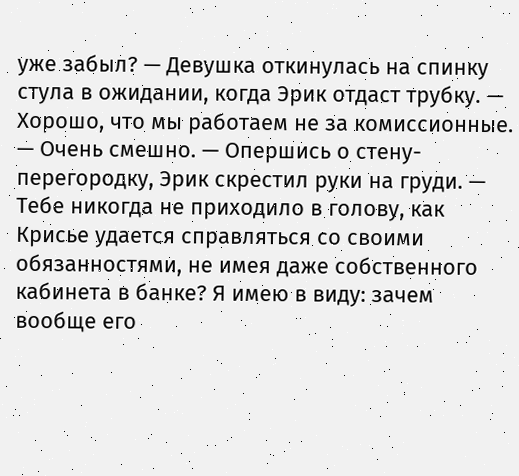уже забыл? — Девушка откинулась на спинку стула в ожидании, когда Эрик отдаст трубку. — Хорошо, что мы работаем не за комиссионные.
— Очень смешно. — Опершись о стену-перегородку, Эрик скрестил руки на груди. — Тебе никогда не приходило в голову, как Крисье удается справляться со своими обязанностями, не имея даже собственного кабинета в банке? Я имею в виду: зачем вообще его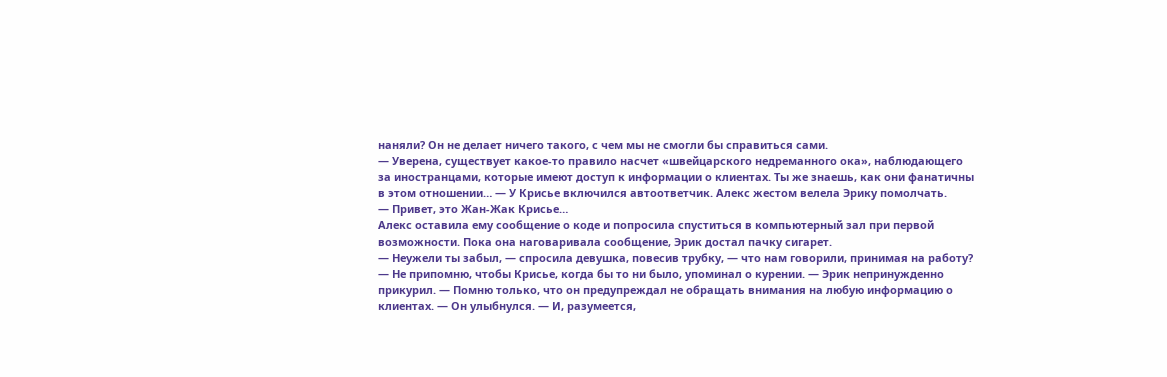наняли? Он не делает ничего такого, с чем мы не смогли бы справиться сами.
— Уверена, существует какое-то правило насчет «швейцарского недреманного ока», наблюдающего за иностранцами, которые имеют доступ к информации о клиентах. Ты же знаешь, как они фанатичны в этом отношении… — У Крисье включился автоответчик. Алекс жестом велела Эрику помолчать.
— Привет, это Жан-Жак Крисье…
Алекс оставила ему сообщение о коде и попросила спуститься в компьютерный зал при первой возможности. Пока она наговаривала сообщение, Эрик достал пачку сигарет.
— Неужели ты забыл, — спросила девушка, повесив трубку, — что нам говорили, принимая на работу?
— Не припомню, чтобы Крисье, когда бы то ни было, упоминал о курении. — Эрик непринужденно прикурил. — Помню только, что он предупреждал не обращать внимания на любую информацию о клиентах. — Он улыбнулся. — И, разумеется,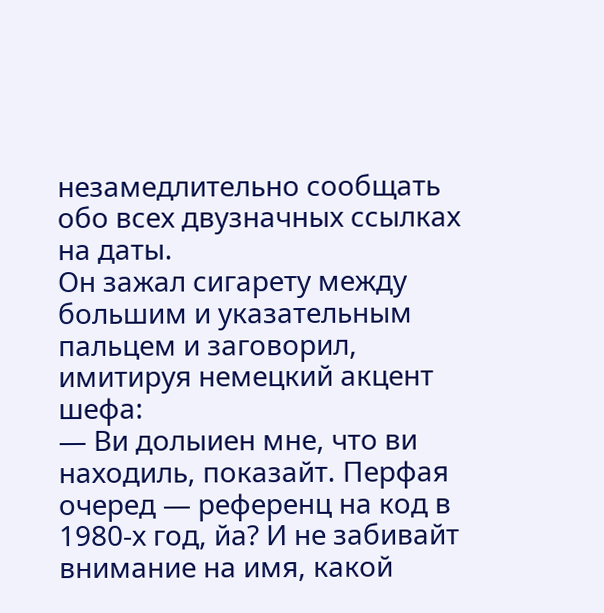незамедлительно сообщать обо всех двузначных ссылках на даты.
Он зажал сигарету между большим и указательным пальцем и заговорил, имитируя немецкий акцент шефа:
— Ви долыиен мне, что ви находиль, показайт. Перфая очеред — референц на код в 1980-х год, йа? И не забивайт внимание на имя, какой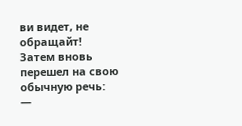ви видет, не обращайт!
Затем вновь перешел на свою обычную речь:
—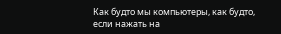Как будто мы компьютеры, как будто, если нажать на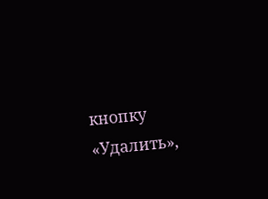кнопку «Удалить»,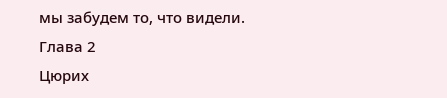мы забудем то, что видели.
Глава 2
Цюрих